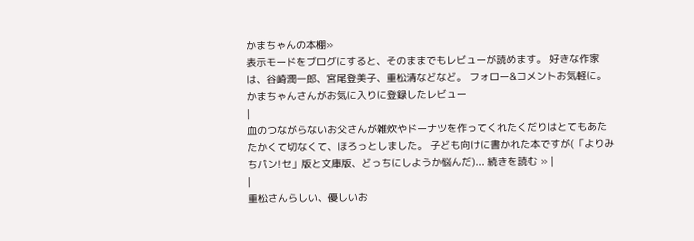かまちゃんの本棚»
表示モードをブログにすると、そのままでもレビューが読めます。 好きな作家は、谷崎潤一郎、宮尾登美子、重松清などなど。 フォロー&コメントお気軽に。
かまちゃんさんがお気に入りに登録したレビュー
|
血のつながらないお父さんが雑炊やドーナツを作ってくれたくだりはとてもあたたかくて切なくて、ほろっとしました。 子ども向けに書かれた本ですが(「よりみちパン!セ」版と文庫版、どっちにしようか悩んだ)... 続きを読む » |
|
重松さんらしい、優しいお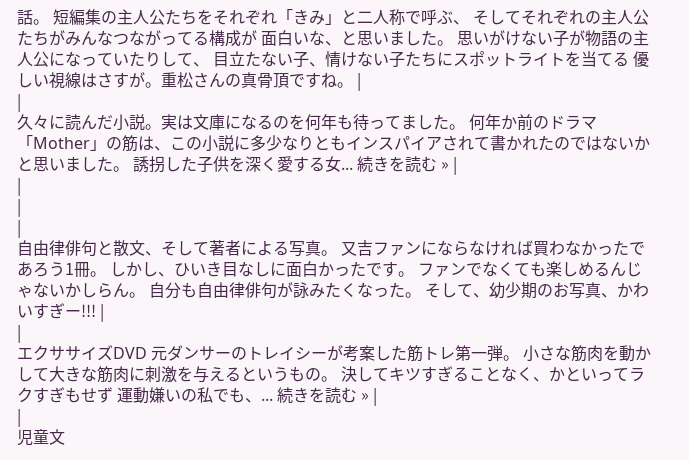話。 短編集の主人公たちをそれぞれ「きみ」と二人称で呼ぶ、 そしてそれぞれの主人公たちがみんなつながってる構成が 面白いな、と思いました。 思いがけない子が物語の主人公になっていたりして、 目立たない子、情けない子たちにスポットライトを当てる 優しい視線はさすが。重松さんの真骨頂ですね。 |
|
久々に読んだ小説。実は文庫になるのを何年も待ってました。 何年か前のドラマ「Mother」の筋は、この小説に多少なりともインスパイアされて書かれたのではないかと思いました。 誘拐した子供を深く愛する女... 続きを読む » |
|
|
|
自由律俳句と散文、そして著者による写真。 又吉ファンにならなければ買わなかったであろう1冊。 しかし、ひいき目なしに面白かったです。 ファンでなくても楽しめるんじゃないかしらん。 自分も自由律俳句が詠みたくなった。 そして、幼少期のお写真、かわいすぎー!!! |
|
エクササイズDVD 元ダンサーのトレイシーが考案した筋トレ第一弾。 小さな筋肉を動かして大きな筋肉に刺激を与えるというもの。 決してキツすぎることなく、かといってラクすぎもせず 運動嫌いの私でも、... 続きを読む » |
|
児童文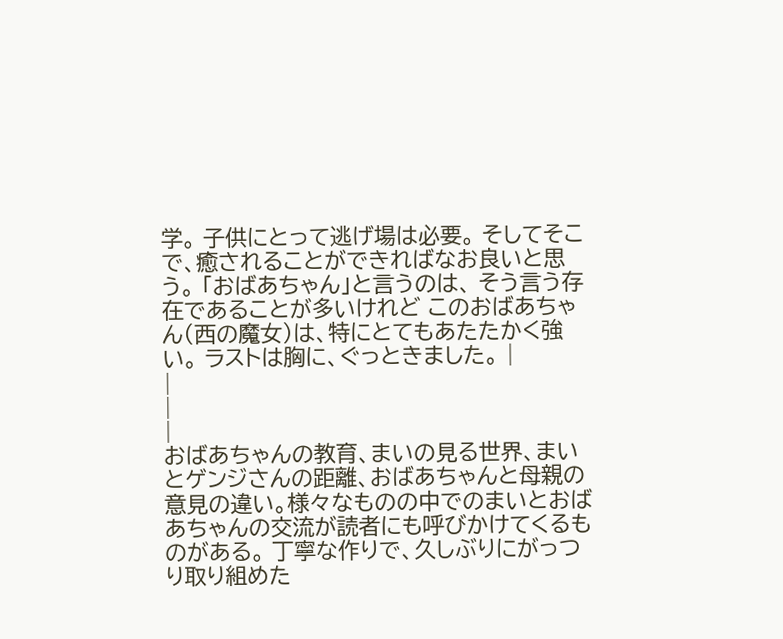学。 子供にとって逃げ場は必要。 そしてそこで、癒されることができればなお良いと思う。 「おばあちゃん」と言うのは、 そう言う存在であることが多いけれど このおばあちゃん(西の魔女)は、特にとてもあたたかく強い。 ラストは胸に、ぐっときました。 |
|
|
|
おばあちゃんの教育、まいの見る世界、まいとゲンジさんの距離、おばあちゃんと母親の意見の違い。様々なものの中でのまいとおばあちゃんの交流が読者にも呼びかけてくるものがある。 丁寧な作りで、久しぶりにがっつり取り組めた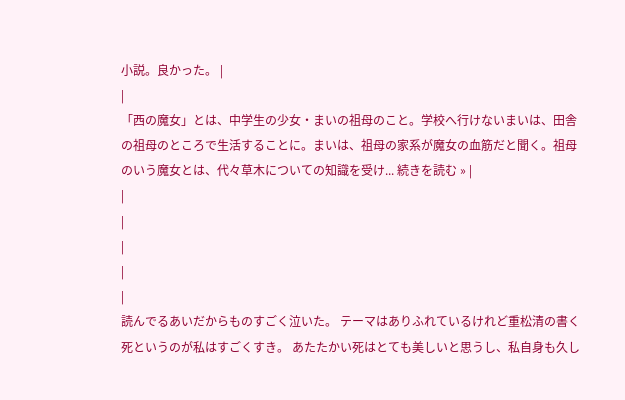小説。良かった。 |
|
「西の魔女」とは、中学生の少女・まいの祖母のこと。学校へ行けないまいは、田舎の祖母のところで生活することに。まいは、祖母の家系が魔女の血筋だと聞く。祖母のいう魔女とは、代々草木についての知識を受け... 続きを読む » |
|
|
|
|
|
読んでるあいだからものすごく泣いた。 テーマはありふれているけれど重松清の書く死というのが私はすごくすき。 あたたかい死はとても美しいと思うし、私自身も久し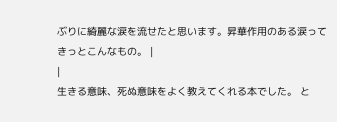ぶりに綺麗な涙を流せたと思います。昇華作用のある涙ってきっとこんなもの。 |
|
生きる意味、死ぬ意味をよく教えてくれる本でした。 と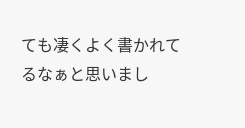ても凄くよく書かれてるなぁと思いまし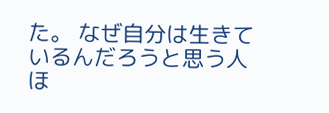た。 なぜ自分は生きているんだろうと思う人ほ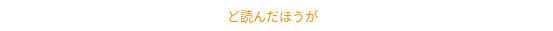ど読んだほうが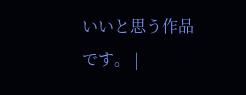いいと思う作品です。 |